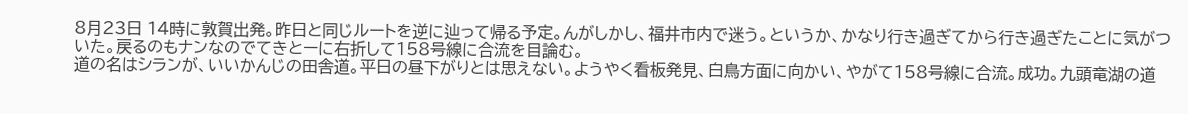8月23日 14時に敦賀出発。昨日と同じルートを逆に辿って帰る予定。んがしかし、福井市内で迷う。というか、かなり行き過ぎてから行き過ぎたことに気がついた。戻るのもナンなのでてきとーに右折して158号線に合流を目論む。
道の名はシランが、いいかんじの田舎道。平日の昼下がりとは思えない。ようやく看板発見、白鳥方面に向かい、やがて158号線に合流。成功。九頭竜湖の道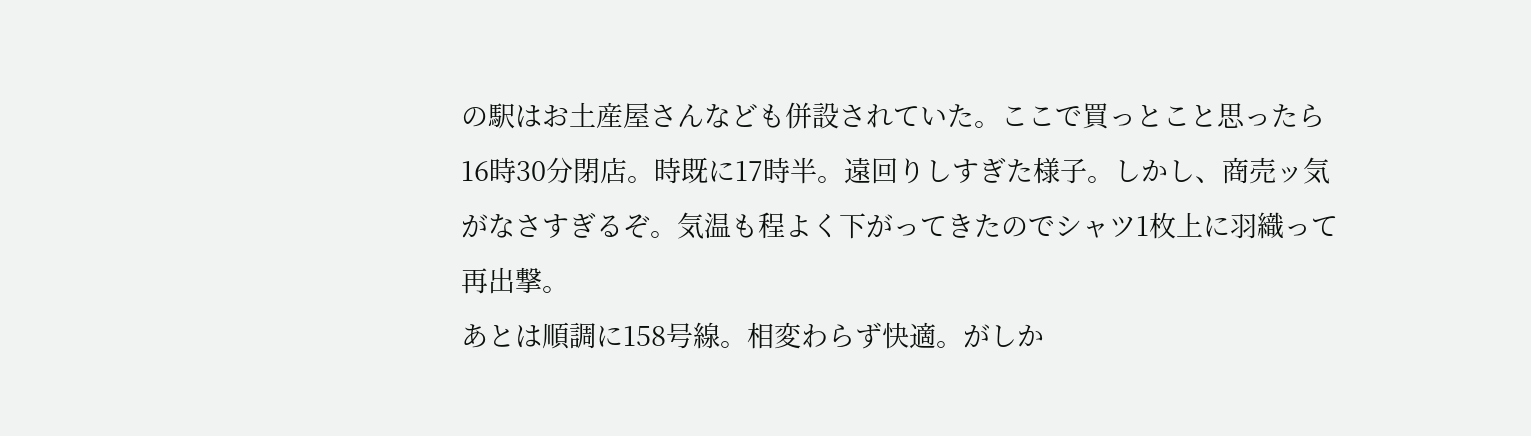の駅はお土産屋さんなども併設されていた。ここで買っとこと思ったら16時30分閉店。時既に17時半。遠回りしすぎた様子。しかし、商売ッ気がなさすぎるぞ。気温も程よく下がってきたのでシャツ1枚上に羽織って再出撃。
あとは順調に158号線。相変わらず快適。がしか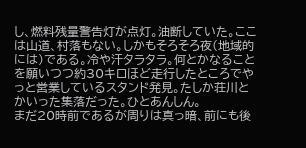し、燃料残量警告灯が点灯。油断していた。ここは山道、村落もない。しかもそろそろ夜(地域的には)である。冷や汗タラタラ。何とかなることを願いつつ約30キロほど走行したところでやっと営業しているスタンド発見。たしか荘川とかいった集落だった。ひとあんしん。
まだ20時前であるが周りは真っ暗、前にも後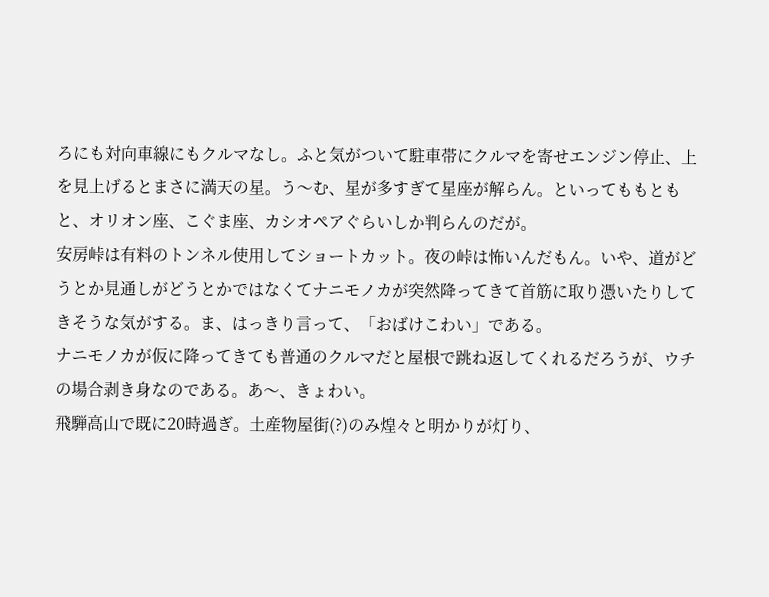ろにも対向車線にもクルマなし。ふと気がついて駐車帯にクルマを寄せエンジン停止、上を見上げるとまさに満天の星。う〜む、星が多すぎて星座が解らん。といってももともと、オリオン座、こぐま座、カシオペアぐらいしか判らんのだが。
安房峠は有料のトンネル使用してショートカット。夜の峠は怖いんだもん。いや、道がどうとか見通しがどうとかではなくてナニモノカが突然降ってきて首筋に取り憑いたりしてきそうな気がする。ま、はっきり言って、「おばけこわい」である。
ナニモノカが仮に降ってきても普通のクルマだと屋根で跳ね返してくれるだろうが、ウチの場合剥き身なのである。あ〜、きょわい。
飛騨高山で既に20時過ぎ。土産物屋街(?)のみ煌々と明かりが灯り、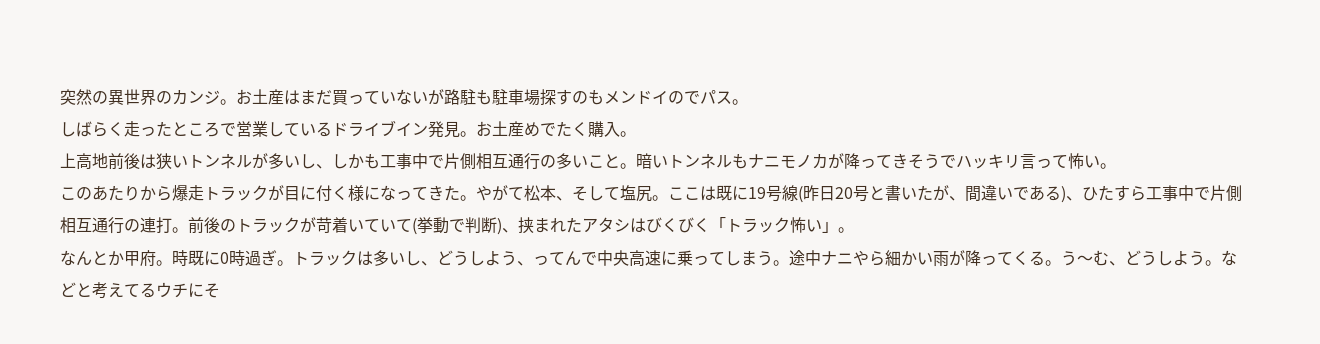突然の異世界のカンジ。お土産はまだ買っていないが路駐も駐車場探すのもメンドイのでパス。
しばらく走ったところで営業しているドライブイン発見。お土産めでたく購入。
上高地前後は狭いトンネルが多いし、しかも工事中で片側相互通行の多いこと。暗いトンネルもナニモノカが降ってきそうでハッキリ言って怖い。
このあたりから爆走トラックが目に付く様になってきた。やがて松本、そして塩尻。ここは既に19号線(昨日20号と書いたが、間違いである)、ひたすら工事中で片側相互通行の連打。前後のトラックが苛着いていて(挙動で判断)、挟まれたアタシはびくびく「トラック怖い」。
なんとか甲府。時既に0時過ぎ。トラックは多いし、どうしよう、ってんで中央高速に乗ってしまう。途中ナニやら細かい雨が降ってくる。う〜む、どうしよう。などと考えてるウチにそ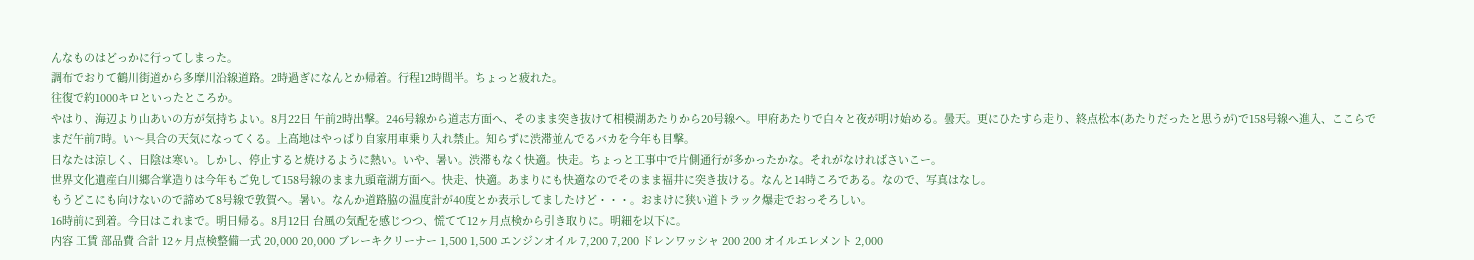んなものはどっかに行ってしまった。
調布でおりて鶴川街道から多摩川沿線道路。2時過ぎになんとか帰着。行程12時間半。ちょっと疲れた。
往復で約1000キロといったところか。
やはり、海辺より山あいの方が気持ちよい。8月22日 午前2時出撃。246号線から道志方面へ、そのまま突き抜けて相模湖あたりから20号線へ。甲府あたりで白々と夜が明け始める。曇天。更にひたすら走り、終点松本(あたりだったと思うが)で158号線へ進入、ここらでまだ午前7時。い〜具合の天気になってくる。上高地はやっぱり自家用車乗り入れ禁止。知らずに渋滞並んでるバカを今年も目撃。
日なたは涼しく、日陰は寒い。しかし、停止すると焼けるように熱い。いや、暑い。渋滞もなく快適。快走。ちょっと工事中で片側通行が多かったかな。それがなければさいこー。
世界文化遺産白川郷合掌造りは今年もご免して158号線のまま九頭竜湖方面へ。快走、快適。あまりにも快適なのでそのまま福井に突き抜ける。なんと14時ころである。なので、写真はなし。
もうどこにも向けないので諦めて8号線で敦賀へ。暑い。なんか道路脇の温度計が40度とか表示してましたけど・・・。おまけに狭い道トラック爆走でおっそろしい。
16時前に到着。今日はこれまで。明日帰る。8月12日 台風の気配を感じつつ、慌てて12ヶ月点検から引き取りに。明細を以下に。
内容 工賃 部品費 合計 12ヶ月点検整備一式 20,000 20,000 ブレーキクリーナー 1,500 1,500 エンジンオイル 7,200 7,200 ドレンワッシャ 200 200 オイルエレメント 2,000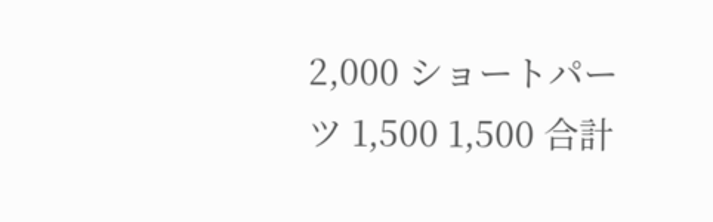2,000 ショートパーツ 1,500 1,500 合計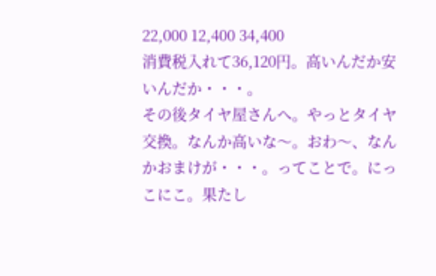22,000 12,400 34,400
消費税入れて36,120円。高いんだか安いんだか・・・。
その後タイヤ屋さんへ。やっとタイヤ交換。なんか高いな〜。おわ〜、なんかおまけが・・・。ってことで。にっこにこ。果たし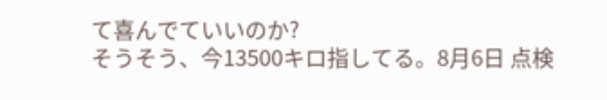て喜んでていいのか?
そうそう、今13500キロ指してる。8月6日 点検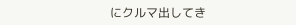にクルマ出してき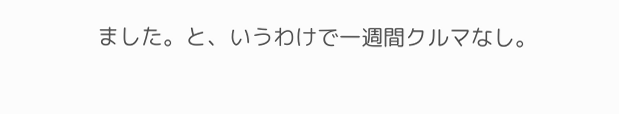ました。と、いうわけで一週間クルマなし。